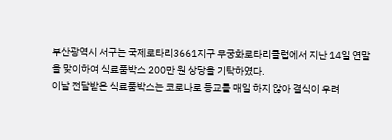부산광역시 서구는 국제로타리3661지구 무궁화로타리클럽에서 지난 14일 연말을 맞이하여 식료품박스 200만 원 상당을 기탁하였다.
이날 전달받은 식료품박스는 코로나로 등교를 매일 하지 않아 결식이 우려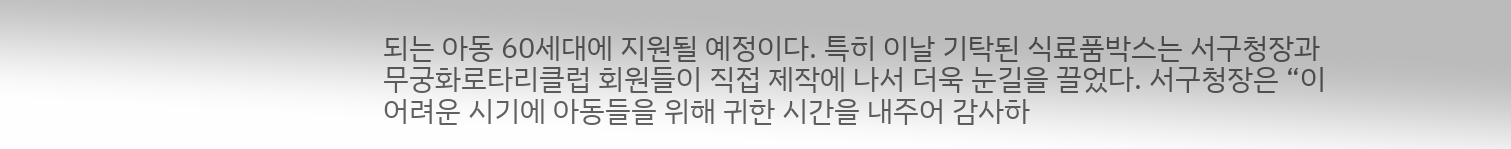되는 아동 60세대에 지원될 예정이다. 특히 이날 기탁된 식료품박스는 서구청장과 무궁화로타리클럽 회원들이 직접 제작에 나서 더욱 눈길을 끌었다. 서구청장은 “이 어려운 시기에 아동들을 위해 귀한 시간을 내주어 감사하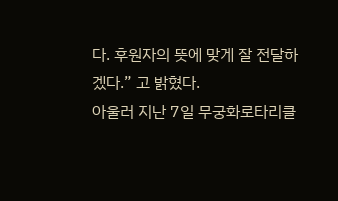다. 후원자의 뜻에 맞게 잘 전달하겠다.” 고 밝혔다.
아울러 지난 7일 무궁화로타리클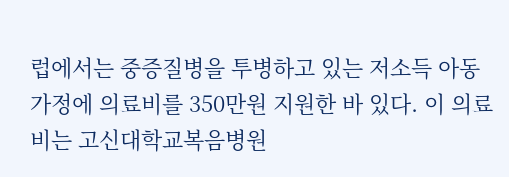럽에서는 중증질병을 투병하고 있는 저소득 아동가정에 의료비를 350만원 지원한 바 있다. 이 의료비는 고신대학교복음병원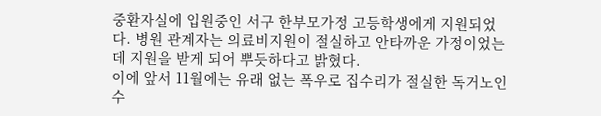중환자실에 입원중인 서구 한부모가정 고등학생에게 지원되었다. 병원 관계자는 의료비지원이 절실하고 안타까운 가정이었는데 지원을 받게 되어 뿌듯하다고 밝혔다.
이에 앞서 11월에는 유래 없는 폭우로 집수리가 절실한 독거노인 수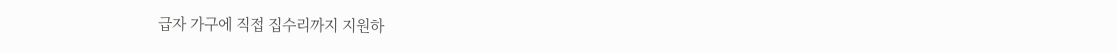급자 가구에 직접 집수리까지 지원하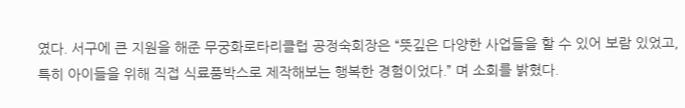였다. 서구에 큰 지원을 해준 무궁화로타리클럽 공정숙회장은 “뜻깊은 다양한 사업들을 할 수 있어 보람 있었고, 특히 아이들을 위해 직접 식료품박스로 제작해보는 행복한 경험이었다.” 며 소회를 밝혔다.